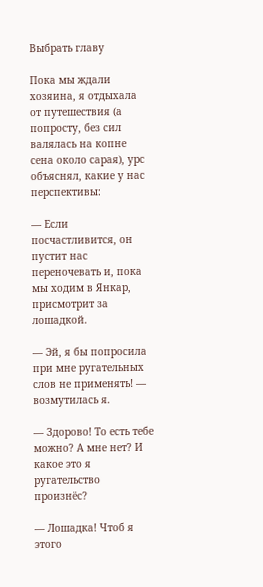Выбрать главу

Пока мы ждали хозяина, я отдыхала от путешествия (а попросту, без сил валялась на копне сена около сарая), урс объяснял, какие у нас перспективы:

— Если посчастливится, он пустит нас переночевать и, пока мы ходим в Янкар, присмотрит за лошадкой.

— Эй, я бы попросила при мне ругательных слов не применять! — возмутилась я.

— Здорово! То есть тебе можно? А мне нет? И какое это я ругательство произнёс?

— Лошадка! Чтоб я этого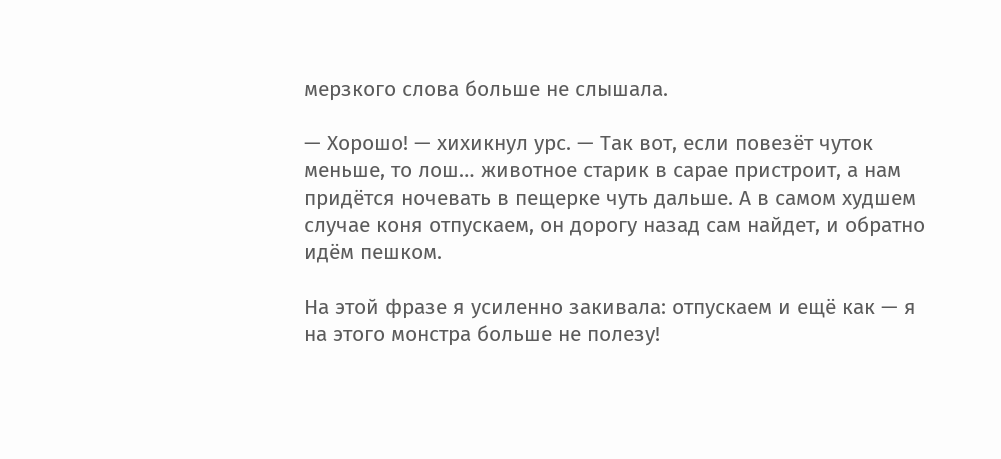мерзкого слова больше не слышала.

— Хорошо! — хихикнул урс. — Так вот, если повезёт чуток меньше, то лош… животное старик в сарае пристроит, а нам придётся ночевать в пещерке чуть дальше. А в самом худшем случае коня отпускаем, он дорогу назад сам найдет, и обратно идём пешком.

На этой фразе я усиленно закивала: отпускаем и ещё как — я на этого монстра больше не полезу!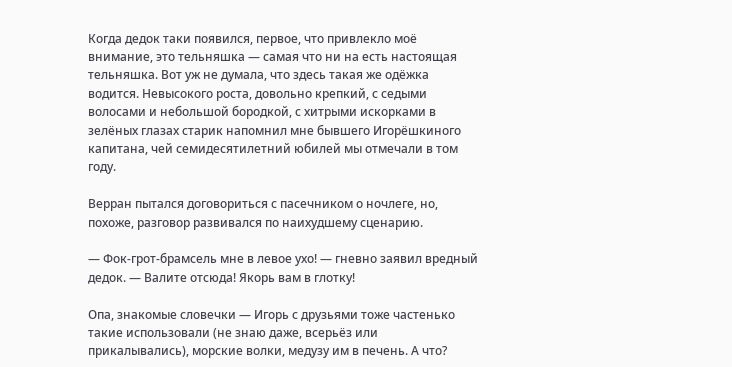Когда дедок таки появился, первое, что привлекло моё внимание, это тельняшка — самая что ни на есть настоящая тельняшка. Вот уж не думала, что здесь такая же одёжка водится. Невысокого роста, довольно крепкий, с седыми волосами и небольшой бородкой, с хитрыми искорками в зелёных глазах старик напомнил мне бывшего Игорёшкиного капитана, чей семидесятилетний юбилей мы отмечали в том году.

Верран пытался договориться с пасечником о ночлеге, но, похоже, разговор развивался по наихудшему сценарию.

— Фок-грот-брамсель мне в левое ухо! — гневно заявил вредный дедок. — Валите отсюда! Якорь вам в глотку!

Опа, знакомые словечки — Игорь с друзьями тоже частенько такие использовали (не знаю даже, всерьёз или прикалывались), морские волки, медузу им в печень. А что?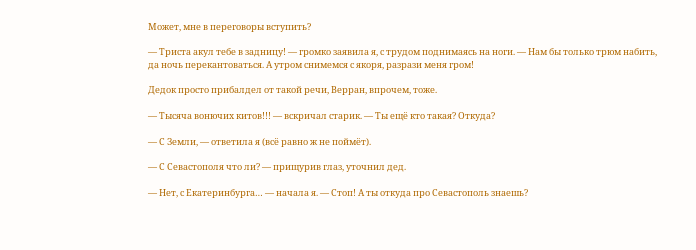Может, мне в переговоры вступить?

— Триста акул тебе в задницу! — громко заявила я, с трудом поднимаясь на ноги. — Нам бы только трюм набить, да ночь перекантоваться. А утром снимемся с якоря, разрази меня гром!

Дедок просто прибалдел от такой речи, Верран, впрочем, тоже.

— Тысяча вонючих китов!!! — вскричал старик. — Ты ещё кто такая? Откуда?

— С Земли, — ответила я (всё равно ж не поймёт).

— С Севастополя что ли? — прищурив глаз, уточнил дед.

— Нет, с Екатеринбурга… — начала я. — Стоп! А ты откуда про Севастополь знаешь?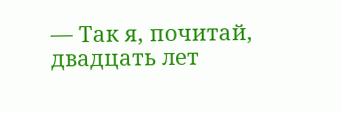— Так я, почитай, двадцать лет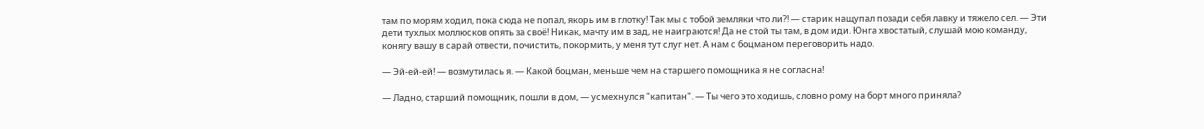там по морям ходил, пока сюда не попал, якорь им в глотку! Так мы с тобой земляки что ли?! — старик нащупал позади себя лавку и тяжело сел. — Эти дети тухлых моллюсков опять за своё! Никак, мачту им в зад, не наиграются! Да не стой ты там, в дом иди. Юнга хвостатый, слушай мою команду, конягу вашу в сарай отвести, почистить, покормить, у меня тут слуг нет. А нам с боцманом переговорить надо.

— Эй-ей-ей! — возмутилась я. — Какой боцман, меньше чем на старшего помощника я не согласна!

— Ладно, старший помощник, пошли в дом, — усмехнулся "капитан". — Ты чего это ходишь, словно рому на борт много приняла?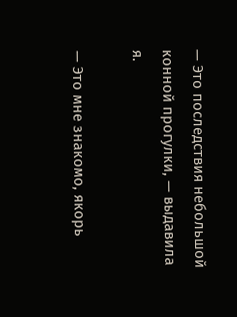— Это последствия небольшой конной прогулки, — выдавила я.

— Это мне знакомо, якорь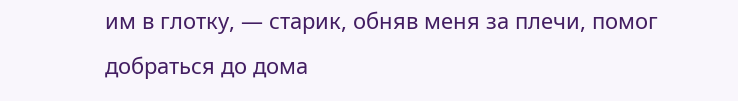им в глотку, — старик, обняв меня за плечи, помог добраться до дома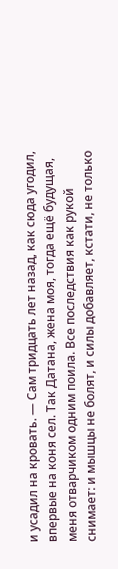и усадил на кровать. — Сам тридцать лет назад, как сюда угодил, впервые на коня сел. Так Датана, жена моя, тогда ещё будущая, меня отварчиком одним поила. Все последствия как рукой снимает: и мышцы не болят, и силы добавляет, кстати, не только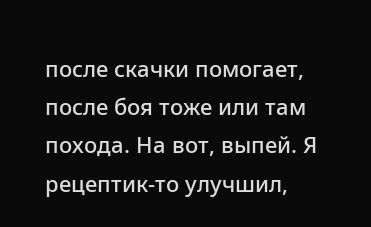после скачки помогает, после боя тоже или там похода. На вот, выпей. Я рецептик-то улучшил,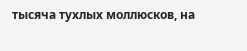тысяча тухлых моллюсков, на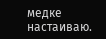медке настаиваю.